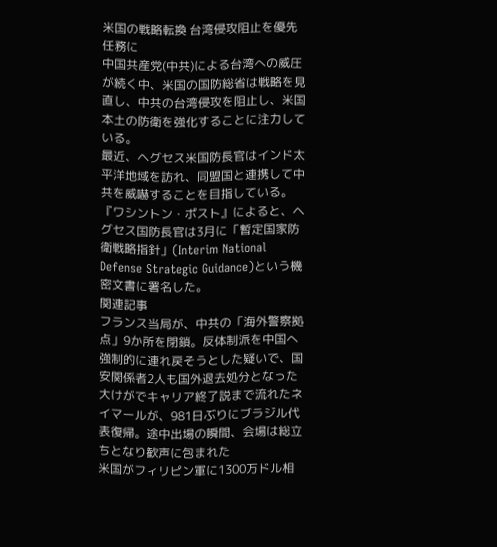米国の戦略転換 台湾侵攻阻止を優先任務に
中国共産党(中共)による台湾への威圧が続く中、米国の国防総省は戦略を見直し、中共の台湾侵攻を阻止し、米国本土の防衛を強化することに注力している。
最近、ヘグセス米国防長官はインド太平洋地域を訪れ、同盟国と連携して中共を威嚇することを目指している。
『ワシントン・ポスト』によると、ヘグセス国防長官は3月に「暫定国家防衛戦略指針」(Interim National Defense Strategic Guidance)という機密文書に署名した。
関連記事
フランス当局が、中共の「海外警察拠点」9か所を閉鎖。反体制派を中国へ強制的に連れ戻そうとした疑いで、国安関係者2人も国外退去処分となった
大けがでキャリア終了説まで流れたネイマールが、981日ぶりにブラジル代表復帰。途中出場の瞬間、会場は総立ちとなり歓声に包まれた
米国がフィリピン軍に1300万ドル相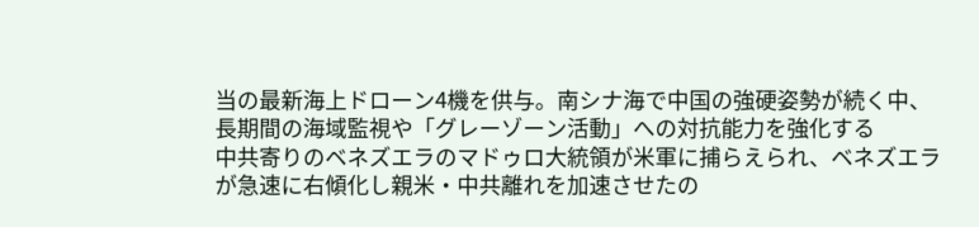当の最新海上ドローン4機を供与。南シナ海で中国の強硬姿勢が続く中、長期間の海域監視や「グレーゾーン活動」への対抗能力を強化する
中共寄りのベネズエラのマドゥロ大統領が米軍に捕らえられ、ベネズエラが急速に右傾化し親米・中共離れを加速させたの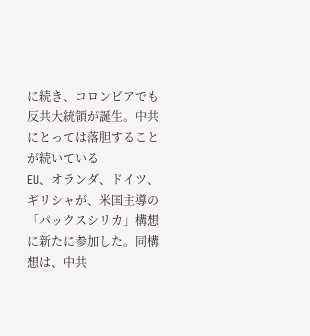に続き、コロンビアでも反共大統領が誕生。中共にとっては落胆することが続いている
EU、オランダ、ドイツ、ギリシャが、米国主導の「パックスシリカ」構想に新たに参加した。同構想は、中共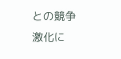との競争激化に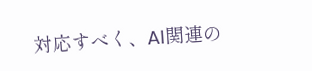対応すべく、AI関連の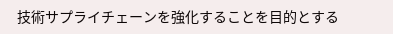技術サプライチェーンを強化することを目的とする